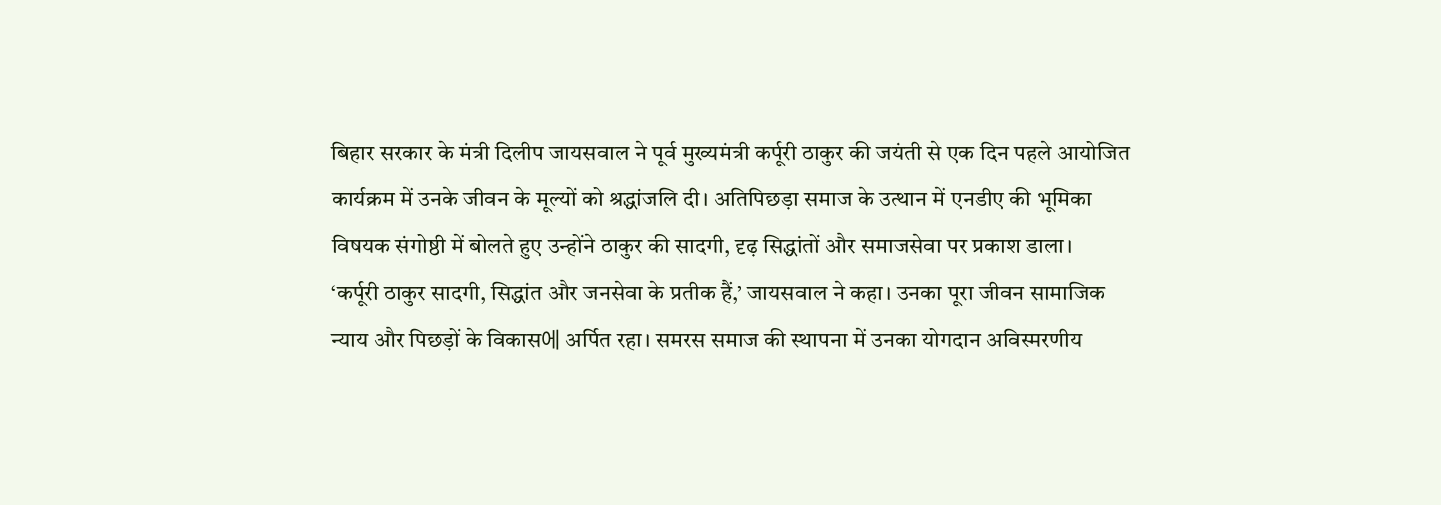बिहार सरकार के मंत्री दिलीप जायसवाल ने पूर्व मुख्यमंत्री कर्पूरी ठाकुर की जयंती से एक दिन पहले आयोजित कार्यक्रम में उनके जीवन के मूल्यों को श्रद्धांजलि दी। अतिपिछड़ा समाज के उत्थान में एनडीए की भूमिका विषयक संगोष्ठी में बोलते हुए उन्होंने ठाकुर की सादगी, दृढ़ सिद्धांतों और समाजसेवा पर प्रकाश डाला।
‘कर्पूरी ठाकुर सादगी, सिद्धांत और जनसेवा के प्रतीक हैं,’ जायसवाल ने कहा। उनका पूरा जीवन सामाजिक न्याय और पिछड़ों के विकास에 अर्पित रहा। समरस समाज की स्थापना में उनका योगदान अविस्मरणीय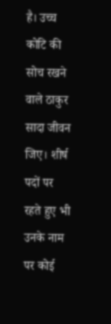है। उच्च कोटि की सोच रखने वाले ठाकुर सादा जीवन जिए। शीर्ष पदों पर रहते हुए भी उनके नाम पर कोई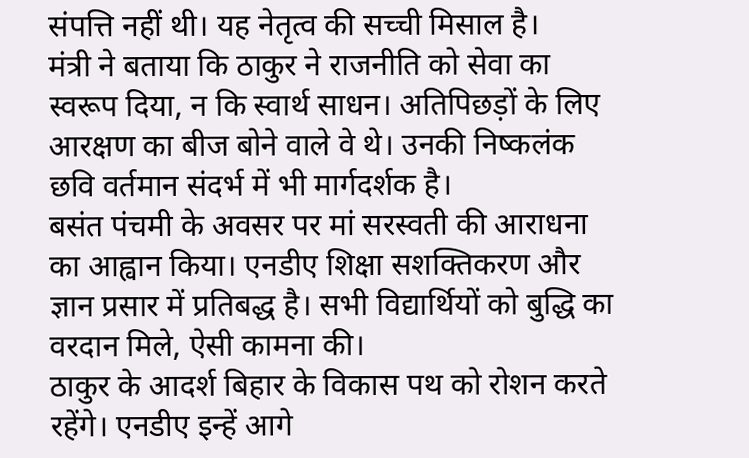संपत्ति नहीं थी। यह नेतृत्व की सच्ची मिसाल है।
मंत्री ने बताया कि ठाकुर ने राजनीति को सेवा का स्वरूप दिया, न कि स्वार्थ साधन। अतिपिछड़ों के लिए आरक्षण का बीज बोने वाले वे थे। उनकी निष्कलंक छवि वर्तमान संदर्भ में भी मार्गदर्शक है।
बसंत पंचमी के अवसर पर मां सरस्वती की आराधना का आह्वान किया। एनडीए शिक्षा सशक्तिकरण और ज्ञान प्रसार में प्रतिबद्ध है। सभी विद्यार्थियों को बुद्धि का वरदान मिले, ऐसी कामना की।
ठाकुर के आदर्श बिहार के विकास पथ को रोशन करते रहेंगे। एनडीए इन्हें आगे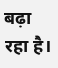बढ़ा रहा है।